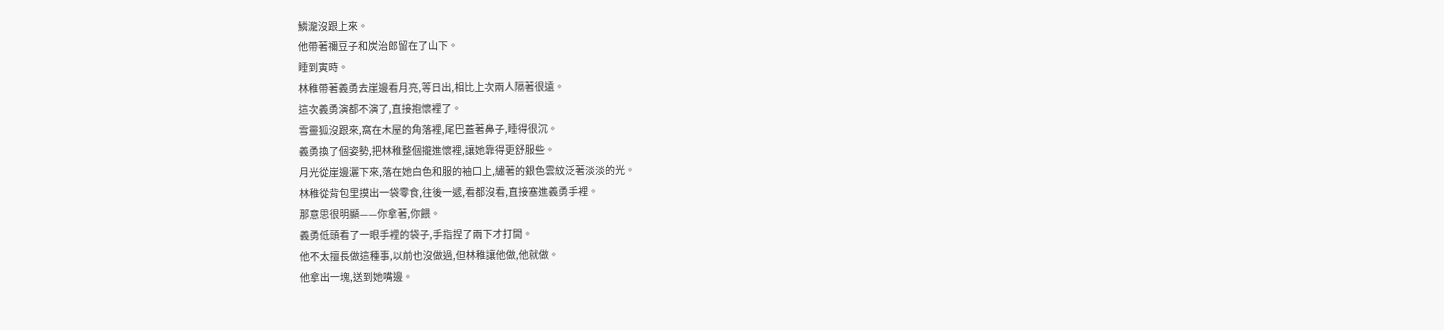鱗瀧沒跟上來。
他帶著禰豆子和炭治郎留在了山下。
睡到寅時。
林稚帶著義勇去崖邊看月亮,等日出,相比上次兩人隔著很遠。
這次義勇演都不演了,直接抱懷裡了。
雪靈狐沒跟來,窩在木屋的角落裡,尾巴蓋著鼻子,睡得很沉。
義勇換了個姿勢,把林稚整個攏進懷裡,讓她靠得更舒服些。
月光從崖邊灑下來,落在她白色和服的袖口上,繡著的銀色雲紋泛著淡淡的光。
林稚從背包里摸出一袋零食,往後一遞,看都沒看,直接塞進義勇手裡。
那意思很明顯——你拿著,你餵。
義勇低頭看了一眼手裡的袋子,手指捏了兩下才打開。
他不太擅長做這種事,以前也沒做過,但林稚讓他做,他就做。
他拿出一塊,送到她嘴邊。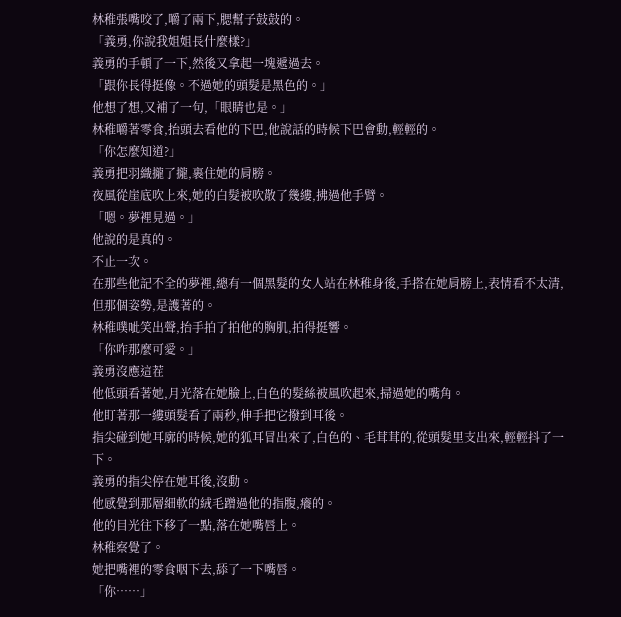林稚張嘴咬了,嚼了兩下,腮幫子鼓鼓的。
「義勇,你說我姐姐長什麼樣?」
義勇的手頓了一下,然後又拿起一塊遞過去。
「跟你長得挺像。不過她的頭髮是黑色的。」
他想了想,又補了一句,「眼睛也是。」
林稚嚼著零食,抬頭去看他的下巴,他說話的時候下巴會動,輕輕的。
「你怎麼知道?」
義勇把羽織攏了攏,裹住她的肩膀。
夜風從崖底吹上來,她的白髮被吹散了幾縷,拂過他手臂。
「嗯。夢裡見過。」
他說的是真的。
不止一次。
在那些他記不全的夢裡,總有一個黑髮的女人站在林稚身後,手搭在她肩膀上,表情看不太清,但那個姿勢,是護著的。
林稚噗呲笑出聲,抬手拍了拍他的胸肌,拍得挺響。
「你咋那麼可愛。」
義勇沒應這茬
他低頭看著她,月光落在她臉上,白色的髮絲被風吹起來,掃過她的嘴角。
他盯著那一縷頭髮看了兩秒,伸手把它撥到耳後。
指尖碰到她耳廓的時候,她的狐耳冒出來了,白色的、毛茸茸的,從頭髮里支出來,輕輕抖了一下。
義勇的指尖停在她耳後,沒動。
他感覺到那層細軟的絨毛蹭過他的指腹,癢的。
他的目光往下移了一點,落在她嘴唇上。
林稚察覺了。
她把嘴裡的零食咽下去,舔了一下嘴唇。
「你……」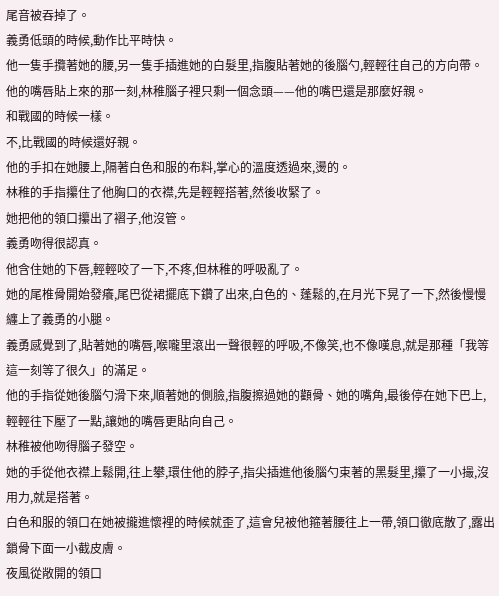尾音被吞掉了。
義勇低頭的時候,動作比平時快。
他一隻手攬著她的腰,另一隻手插進她的白髮里,指腹貼著她的後腦勺,輕輕往自己的方向帶。
他的嘴唇貼上來的那一刻,林稚腦子裡只剩一個念頭——他的嘴巴還是那麼好親。
和戰國的時候一樣。
不,比戰國的時候還好親。
他的手扣在她腰上,隔著白色和服的布料,掌心的溫度透過來,燙的。
林稚的手指攥住了他胸口的衣襟,先是輕輕搭著,然後收緊了。
她把他的領口攥出了褶子,他沒管。
義勇吻得很認真。
他含住她的下唇,輕輕咬了一下,不疼,但林稚的呼吸亂了。
她的尾椎骨開始發癢,尾巴從裙擺底下鑽了出來,白色的、蓬鬆的,在月光下晃了一下,然後慢慢纏上了義勇的小腿。
義勇感覺到了,貼著她的嘴唇,喉嚨里滾出一聲很輕的呼吸,不像笑,也不像嘆息,就是那種「我等這一刻等了很久」的滿足。
他的手指從她後腦勺滑下來,順著她的側臉,指腹擦過她的顴骨、她的嘴角,最後停在她下巴上,輕輕往下壓了一點,讓她的嘴唇更貼向自己。
林稚被他吻得腦子發空。
她的手從他衣襟上鬆開,往上攀,環住他的脖子,指尖插進他後腦勺束著的黑髮里,攥了一小撮,沒用力,就是搭著。
白色和服的領口在她被攏進懷裡的時候就歪了,這會兒被他箍著腰往上一帶,領口徹底散了,露出鎖骨下面一小截皮膚。
夜風從敞開的領口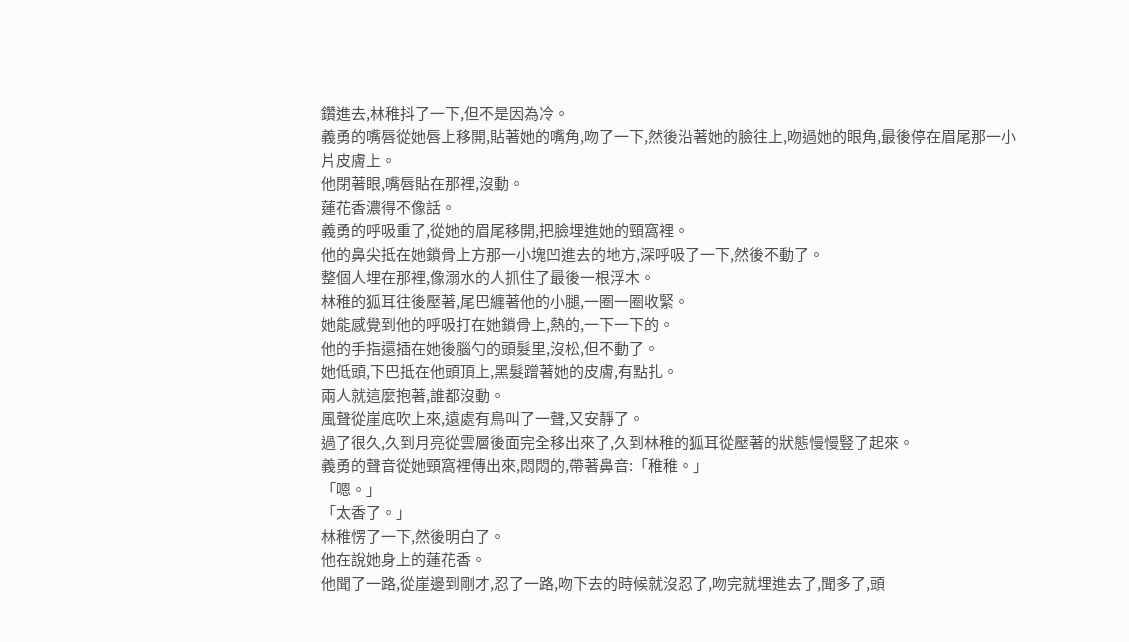鑽進去,林稚抖了一下,但不是因為冷。
義勇的嘴唇從她唇上移開,貼著她的嘴角,吻了一下,然後沿著她的臉往上,吻過她的眼角,最後停在眉尾那一小片皮膚上。
他閉著眼,嘴唇貼在那裡,沒動。
蓮花香濃得不像話。
義勇的呼吸重了,從她的眉尾移開,把臉埋進她的頸窩裡。
他的鼻尖抵在她鎖骨上方那一小塊凹進去的地方,深呼吸了一下,然後不動了。
整個人埋在那裡,像溺水的人抓住了最後一根浮木。
林稚的狐耳往後壓著,尾巴纏著他的小腿,一圈一圈收緊。
她能感覺到他的呼吸打在她鎖骨上,熱的,一下一下的。
他的手指還插在她後腦勺的頭髮里,沒松,但不動了。
她低頭,下巴抵在他頭頂上,黑髮蹭著她的皮膚,有點扎。
兩人就這麼抱著,誰都沒動。
風聲從崖底吹上來,遠處有鳥叫了一聲,又安靜了。
過了很久,久到月亮從雲層後面完全移出來了,久到林稚的狐耳從壓著的狀態慢慢豎了起來。
義勇的聲音從她頸窩裡傳出來,悶悶的,帶著鼻音:「稚稚。」
「嗯。」
「太香了。」
林稚愣了一下,然後明白了。
他在說她身上的蓮花香。
他聞了一路,從崖邊到剛才,忍了一路,吻下去的時候就沒忍了,吻完就埋進去了,聞多了,頭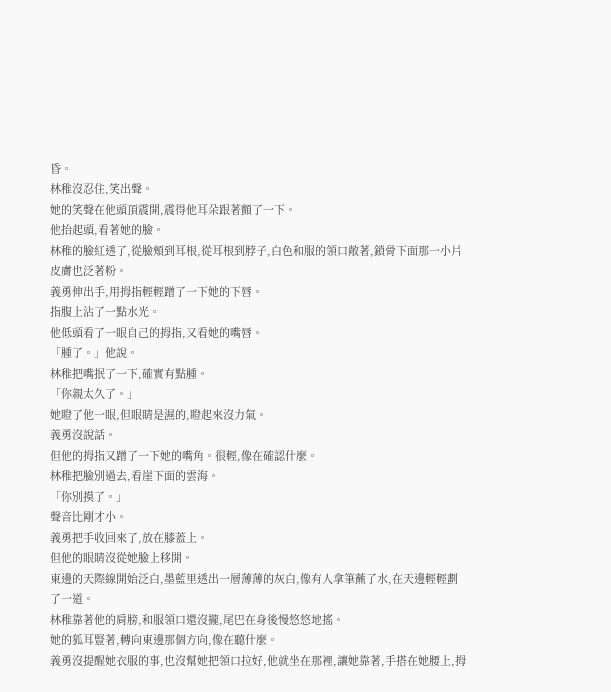昏。
林稚沒忍住,笑出聲。
她的笑聲在他頭頂震開,震得他耳朵跟著顫了一下。
他抬起頭,看著她的臉。
林稚的臉紅透了,從臉頰到耳根,從耳根到脖子,白色和服的領口敞著,鎖骨下面那一小片皮膚也泛著粉。
義勇伸出手,用拇指輕輕蹭了一下她的下唇。
指腹上沾了一點水光。
他低頭看了一眼自己的拇指,又看她的嘴唇。
「腫了。」他說。
林稚把嘴抿了一下,確實有點腫。
「你親太久了。」
她瞪了他一眼,但眼睛是濕的,瞪起來沒力氣。
義勇沒說話。
但他的拇指又蹭了一下她的嘴角。很輕,像在確認什麼。
林稚把臉別過去,看崖下面的雲海。
「你別摸了。」
聲音比剛才小。
義勇把手收回來了,放在膝蓋上。
但他的眼睛沒從她臉上移開。
東邊的天際線開始泛白,墨藍里透出一層薄薄的灰白,像有人拿筆蘸了水,在天邊輕輕劃了一道。
林稚靠著他的肩膀,和服領口還沒攏,尾巴在身後慢悠悠地搖。
她的狐耳豎著,轉向東邊那個方向,像在聽什麼。
義勇沒提醒她衣服的事,也沒幫她把領口拉好,他就坐在那裡,讓她靠著,手搭在她腰上,拇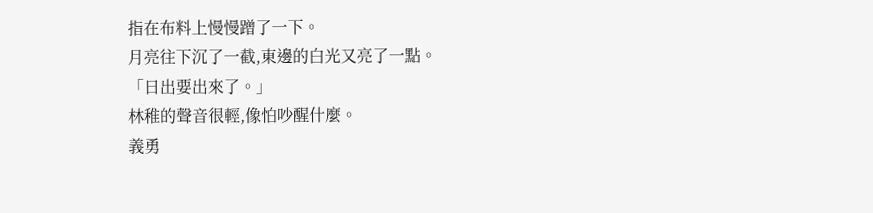指在布料上慢慢蹭了一下。
月亮往下沉了一截,東邊的白光又亮了一點。
「日出要出來了。」
林稚的聲音很輕,像怕吵醒什麼。
義勇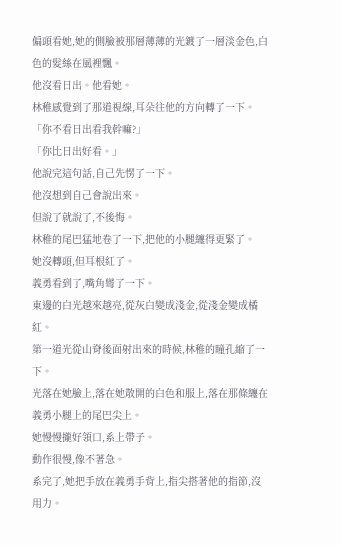偏頭看她,她的側臉被那層薄薄的光鍍了一層淡金色,白色的髮絲在風裡飄。
他沒看日出。他看她。
林稚感覺到了那道視線,耳朵往他的方向轉了一下。
「你不看日出看我幹嘛?」
「你比日出好看。」
他說完這句話,自己先愣了一下。
他沒想到自己會說出來。
但說了就說了,不後悔。
林稚的尾巴猛地卷了一下,把他的小腿纏得更緊了。
她沒轉頭,但耳根紅了。
義勇看到了,嘴角彎了一下。
東邊的白光越來越亮,從灰白變成淺金,從淺金變成橘紅。
第一道光從山脊後面射出來的時候,林稚的瞳孔縮了一下。
光落在她臉上,落在她散開的白色和服上,落在那條纏在義勇小腿上的尾巴尖上。
她慢慢攏好領口,系上帶子。
動作很慢,像不著急。
系完了,她把手放在義勇手背上,指尖搭著他的指節,沒用力。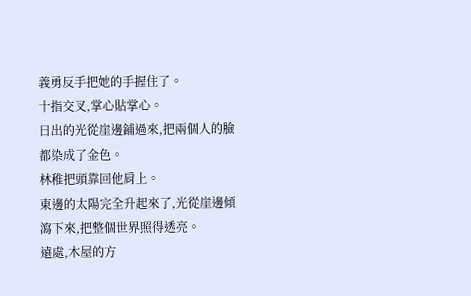義勇反手把她的手握住了。
十指交叉,掌心貼掌心。
日出的光從崖邊鋪過來,把兩個人的臉都染成了金色。
林稚把頭靠回他肩上。
東邊的太陽完全升起來了,光從崖邊傾瀉下來,把整個世界照得透亮。
遠處,木屋的方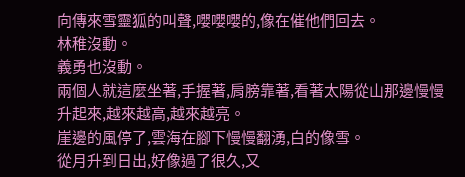向傳來雪靈狐的叫聲,嚶嚶嚶的,像在催他們回去。
林稚沒動。
義勇也沒動。
兩個人就這麼坐著,手握著,肩膀靠著,看著太陽從山那邊慢慢升起來,越來越高,越來越亮。
崖邊的風停了,雲海在腳下慢慢翻湧,白的像雪。
從月升到日出,好像過了很久,又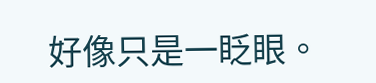好像只是一眨眼。